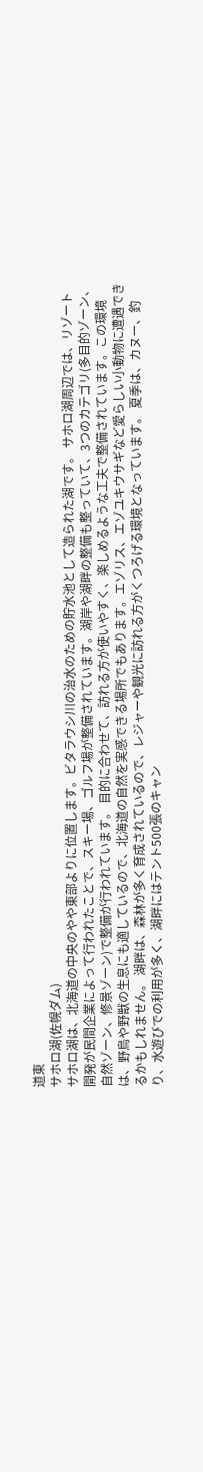道東
サホロ湖(佐幌ダム)
サホロ湖は、北海道の中央のやや東部よりに位置します。ビタラウシ川の治水のための貯水池として造られた湖です。 サホロ湖周辺では、リゾート開発が民間企業によって行われたことで、スキー場、ゴルフ場が整備されています。湖岸や湖畔の整備も整っていて、3つのカテゴリ(多目的ゾーン、自然ゾーン、修景ゾーン)で整備が行われています。 目的に合わせて、訪れる方が使いやすく、楽しめるような工夫で整備されています。この環境は、野鳥や野獣の生息にも適しているので、北海道の自然を実感できる場所でもあります。エゾリス、エゾユキウサギなど愛らしい小動物に遭遇できるかもしれません。 湖畔は、森林が多く育成されているので、レジャーや観光に訪れる方がくつろげる環境となっています。 夏季は、カヌー、釣り、水遊びでの利用が多く、湖畔にはテント500張のキャン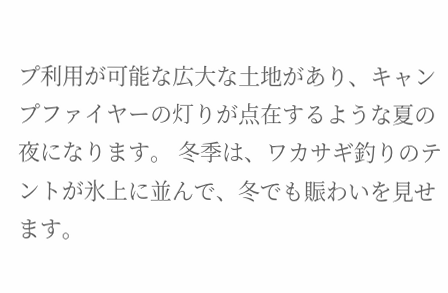プ利用が可能な広大な土地があり、キャンプファイヤーの灯りが点在するような夏の夜になります。 冬季は、ワカサギ釣りのテントが氷上に並んで、冬でも賑わいを見せます。